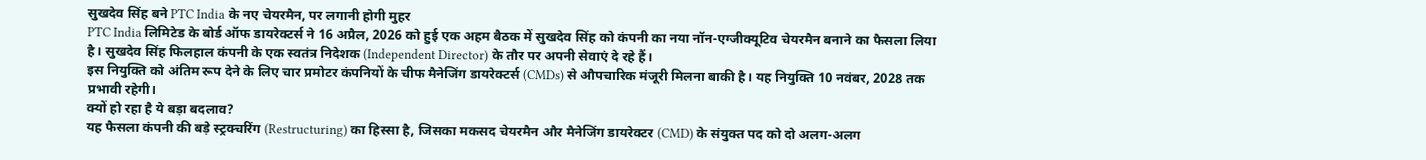सुखदेव सिंह बने PTC India के नए चेयरमैन, पर लगानी होगी मुहर
PTC India लिमिटेड के बोर्ड ऑफ डायरेक्टर्स ने 16 अप्रैल, 2026 को हुई एक अहम बैठक में सुखदेव सिंह को कंपनी का नया नॉन-एग्जीक्यूटिव चेयरमैन बनाने का फैसला लिया है। सुखदेव सिंह फिलहाल कंपनी के एक स्वतंत्र निदेशक (Independent Director) के तौर पर अपनी सेवाएं दे रहे हैं।
इस नियुक्ति को अंतिम रूप देने के लिए चार प्रमोटर कंपनियों के चीफ मैनेजिंग डायरेक्टर्स (CMDs) से औपचारिक मंजूरी मिलना बाकी है। यह नियुक्ति 10 नवंबर, 2028 तक प्रभावी रहेगी।
क्यों हो रहा है ये बड़ा बदलाव?
यह फैसला कंपनी की बड़े स्ट्रक्चरिंग (Restructuring) का हिस्सा है, जिसका मकसद चेयरमैन और मैनेजिंग डायरेक्टर (CMD) के संयुक्त पद को दो अलग-अलग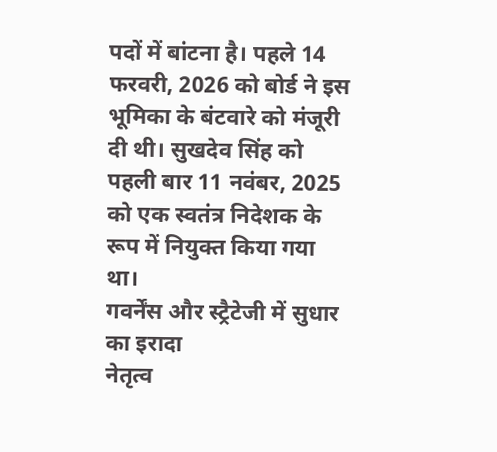पदों में बांटना है। पहले 14 फरवरी, 2026 को बोर्ड ने इस भूमिका के बंटवारे को मंजूरी दी थी। सुखदेव सिंह को पहली बार 11 नवंबर, 2025 को एक स्वतंत्र निदेशक के रूप में नियुक्त किया गया था।
गवर्नेंस और स्ट्रैटेजी में सुधार का इरादा
नेतृत्व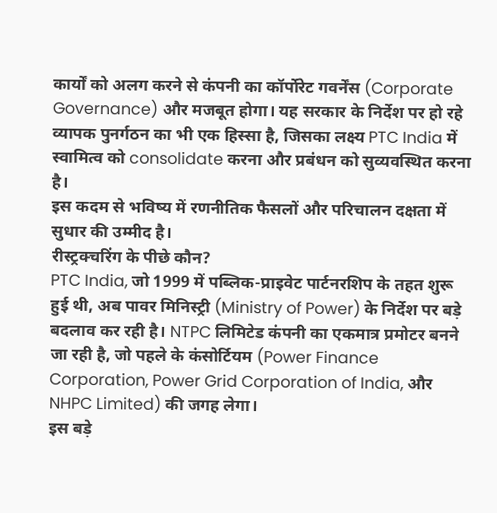कार्यों को अलग करने से कंपनी का कॉर्पोरेट गवर्नेंस (Corporate Governance) और मजबूत होगा। यह सरकार के निर्देश पर हो रहे व्यापक पुनर्गठन का भी एक हिस्सा है, जिसका लक्ष्य PTC India में स्वामित्व को consolidate करना और प्रबंधन को सुव्यवस्थित करना है।
इस कदम से भविष्य में रणनीतिक फैसलों और परिचालन दक्षता में सुधार की उम्मीद है।
रीस्ट्रक्चरिंग के पीछे कौन?
PTC India, जो 1999 में पब्लिक-प्राइवेट पार्टनरशिप के तहत शुरू हुई थी, अब पावर मिनिस्ट्री (Ministry of Power) के निर्देश पर बड़े बदलाव कर रही है। NTPC लिमिटेड कंपनी का एकमात्र प्रमोटर बनने जा रही है, जो पहले के कंसोर्टियम (Power Finance Corporation, Power Grid Corporation of India, और NHPC Limited) की जगह लेगा।
इस बड़े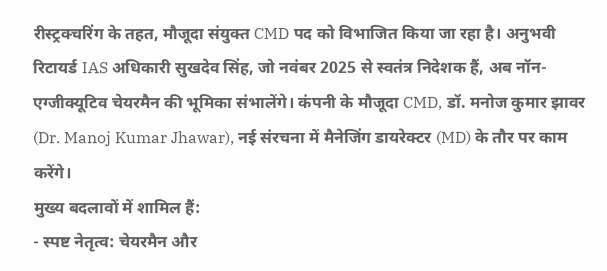रीस्ट्रक्चरिंग के तहत, मौजूदा संयुक्त CMD पद को विभाजित किया जा रहा है। अनुभवी रिटायर्ड IAS अधिकारी सुखदेव सिंह, जो नवंबर 2025 से स्वतंत्र निदेशक हैं, अब नॉन-एग्जीक्यूटिव चेयरमैन की भूमिका संभालेंगे। कंपनी के मौजूदा CMD, डॉ. मनोज कुमार झावर (Dr. Manoj Kumar Jhawar), नई संरचना में मैनेजिंग डायरेक्टर (MD) के तौर पर काम करेंगे।
मुख्य बदलावों में शामिल हैं:
- स्पष्ट नेतृत्व: चेयरमैन और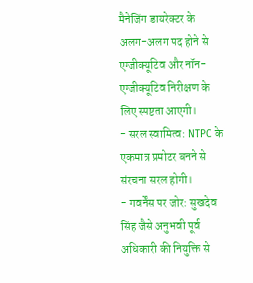मैनेजिंग डायरेक्टर के अलग-अलग पद होने से एग्जीक्यूटिव और नॉन-एग्जीक्यूटिव निरीक्षण के लिए स्पष्टता आएगी।
- सरल स्वामित्व: NTPC के एकमात्र प्रमोटर बनने से संरचना सरल होगी।
- गवर्नेंस पर जोर: सुखदेव सिंह जैसे अनुभवी पूर्व अधिकारी की नियुक्ति से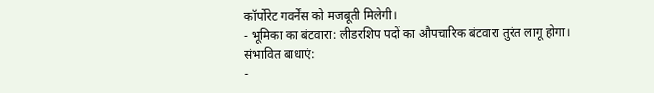कॉर्पोरेट गवर्नेंस को मजबूती मिलेगी।
- भूमिका का बंटवारा: लीडरशिप पदों का औपचारिक बंटवारा तुरंत लागू होगा।
संभावित बाधाएं:
-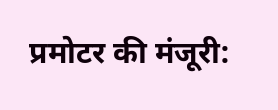प्रमोटर की मंजूरी: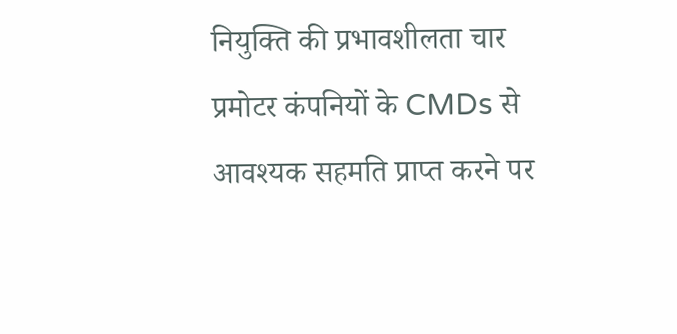नियुक्ति की प्रभावशीलता चार प्रमोटर कंपनियों के CMDs से आवश्यक सहमति प्राप्त करने पर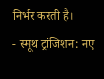निर्भर करती है।
- स्मूथ ट्रांजिशन: नए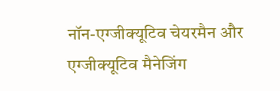नॉन-एग्जीक्यूटिव चेयरमैन और एग्जीक्यूटिव मैनेजिंग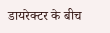डायरेक्टर के बीच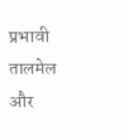प्रभावी तालमेल और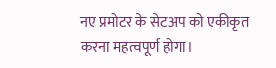नए प्रमोटर के सेटअप को एकीकृत करना महत्वपूर्ण होगा।